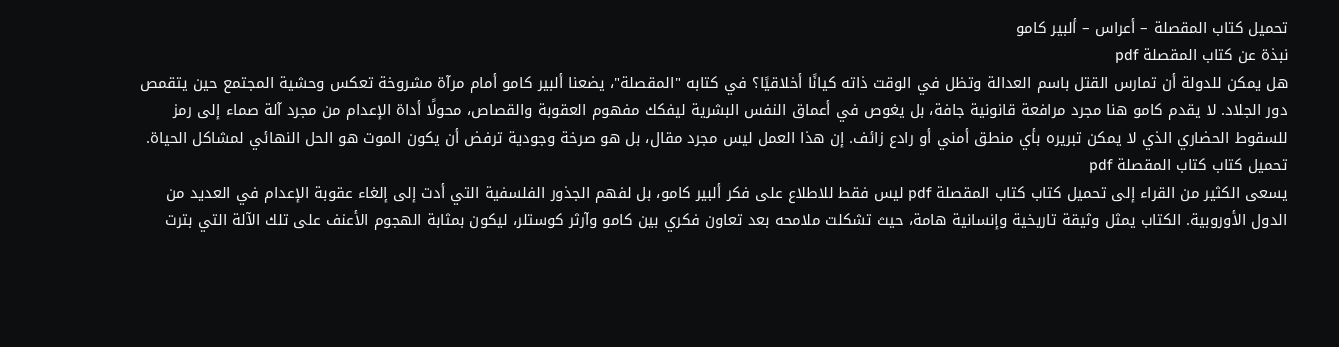تحميل كتاب المقصلة – أعراس – ألبير كامو
نبذة عن كتاب المقصلة pdf
هل يمكن للدولة أن تمارس القتل باسم العدالة وتظل في الوقت ذاته كيانًا أخلاقيًا؟ في كتابه "المقصلة"، يضعنا ألبير كامو أمام مرآة مشروخة تعكس وحشية المجتمع حين يتقمص دور الجلاد. لا يقدم كامو هنا مجرد مرافعة قانونية جافة، بل يغوص في أعماق النفس البشرية ليفكك مفهوم العقوبة والقصاص، محولًا أداة الإعدام من مجرد آلة صماء إلى رمز للسقوط الحضاري الذي لا يمكن تبريره بأي منطق أمني أو رادع زائف. إن هذا العمل ليس مجرد مقال، بل هو صرخة وجودية ترفض أن يكون الموت هو الحل النهائي لمشاكل الحياة.
تحميل كتاب كتاب المقصلة pdf
يسعى الكثير من القراء إلى تحميل كتاب كتاب المقصلة pdf ليس فقط للاطلاع على فكر ألبير كامو، بل لفهم الجذور الفلسفية التي أدت إلى إلغاء عقوبة الإعدام في العديد من الدول الأوروبية. الكتاب يمثل وثيقة تاريخية وإنسانية هامة، حيث تشكلت ملامحه بعد تعاون فكري بين كامو وآرثر كوستلر، ليكون بمثابة الهجوم الأعنف على تلك الآلة التي بترت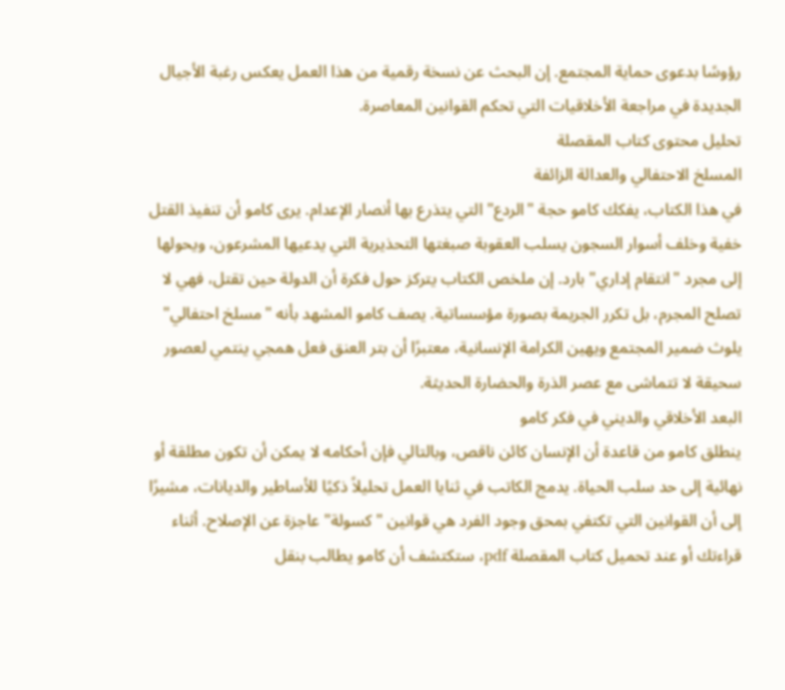رؤوسًا بدعوى حماية المجتمع. إن البحث عن نسخة رقمية من هذا العمل يعكس رغبة الأجيال الجديدة في مراجعة الأخلاقيات التي تحكم القوانين المعاصرة.
تحليل محتوى كتاب المقصلة
المسلخ الاحتفالي والعدالة الزائفة
في هذا الكتاب، يفكك كامو حجة "الردع" التي يتذرع بها أنصار الإعدام. يرى كامو أن تنفيذ القتل خفية وخلف أسوار السجون يسلب العقوبة صبغتها التحذيرية التي يدعيها المشرعون، ويحولها إلى مجرد "انتقام إداري" بارد. إن ملخص الكتاب يتركز حول فكرة أن الدولة حين تقتل، فهي لا تصلح المجرم، بل تكرر الجريمة بصورة مؤسساتية. يصف كامو المشهد بأنه "مسلخ احتفالي" يلوث ضمير المجتمع ويهين الكرامة الإنسانية، معتبرًا أن بتر العنق فعل همجي ينتمي لعصور سحيقة لا تتماشى مع عصر الذرة والحضارة الحديثة.
البعد الأخلاقي والديني في فكر كامو
ينطلق كامو من قاعدة أن الإنسان كائن ناقص، وبالتالي فإن أحكامه لا يمكن أن تكون مطلقة أو نهائية إلى حد سلب الحياة. يدمج الكاتب في ثنايا العمل تحليلاً ذكيًا للأساطير والديانات، مشيرًا إلى أن القوانين التي تكتفي بمحق وجود الفرد هي قوانين "كسولة" عاجزة عن الإصلاح. أثناء قراءتك أو عند تحميل كتاب المقصلة pdf، ستكتشف أن كامو يطالب بنقل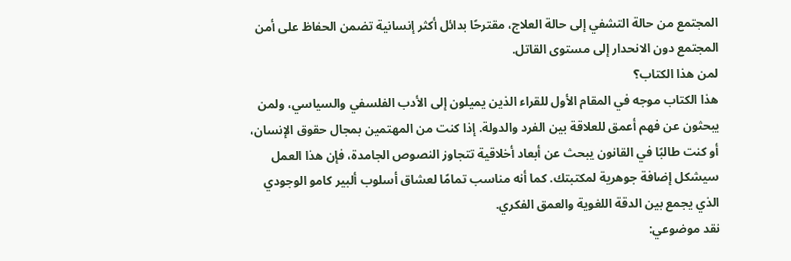المجتمع من حالة التشفي إلى حالة العلاج، مقترحًا بدائل أكثر إنسانية تضمن الحفاظ على أمن المجتمع دون الانحدار إلى مستوى القاتل.
لمن هذا الكتاب؟
هذا الكتاب موجه في المقام الأول للقراء الذين يميلون إلى الأدب الفلسفي والسياسي، ولمن يبحثون عن فهم أعمق للعلاقة بين الفرد والدولة. إذا كنت من المهتمين بمجال حقوق الإنسان، أو كنت طالبًا في القانون يبحث عن أبعاد أخلاقية تتجاوز النصوص الجامدة، فإن هذا العمل سيشكل إضافة جوهرية لمكتبتك. كما أنه مناسب تمامًا لعشاق أسلوب ألبير كامو الوجودي الذي يجمع بين الدقة اللغوية والعمق الفكري.
نقد موضوعي: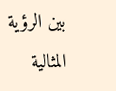بين الرؤية المثالية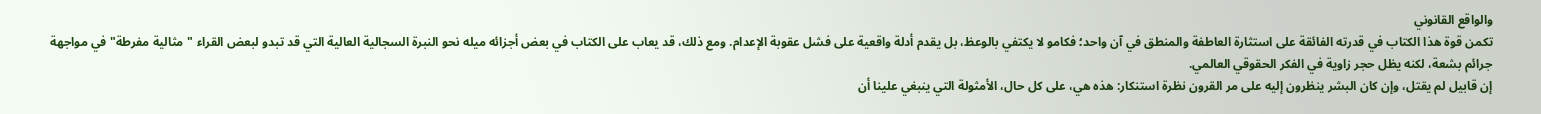والواقع القانوني
تكمن قوة هذا الكتاب في قدرته الفائقة على استثارة العاطفة والمنطق في آن واحد؛ فكامو لا يكتفي بالوعظ، بل يقدم أدلة واقعية على فشل عقوبة الإعدام. ومع ذلك، قد يعاب على الكتاب في بعض أجزائه ميله نحو النبرة السجالية العالية التي قد تبدو لبعض القراء "مثالية مفرطة" في مواجهة جرائم بشعة، لكنه يظل حجر زاوية في الفكر الحقوقي العالمي.
إن قابيل لم يقتل، وإن كان البشر ينظرون إليه على مر القرون نظرة استنكار: هذه هي، على كل حال، الأمثولة التي ينبغي علينا أن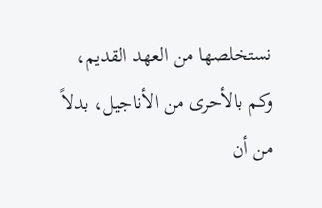نستخلصها من العهد القديم، وكم بالأحرى من الأناجيل، بدلاً من أن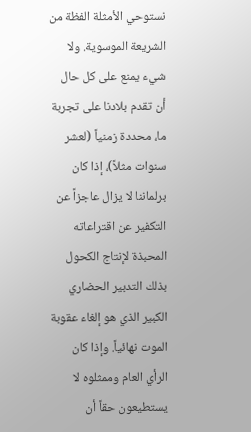نستوحي الأمثلة الفظة من الشريعة الموسوية. ولا شيء يمنع على كل حال أن تقدم بلادنا على تجربة ما، محددة زمنياً (لعشر سنوات مثلاً)، إذا كان برلماننا لا يزال عاجزاً عن التكفير عن اقتراعاته المحبذة لإنتاج الكحول بذلك التدبير الحضاري الكبير الذي هو إلغاء عقوبة الموت نهائياً. وإذا كان الرأي العام وممثلوه لا يستطيعون حقاً أن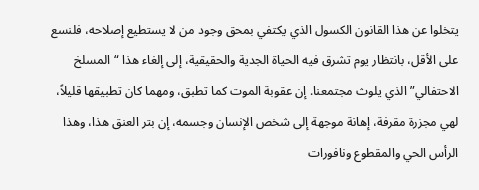يتخلوا عن هذا القانون الكسول الذي يكتفي بمحق وجود من لا يستطيع إصلاحه، فلنسع على الأقل، بانتظار يوم تشرق فيه الحياة الجدية والحقيقية، إلى إلغاء هذا “المسلخ الاحتفالي” الذي يلوث مجتمعنا. إن عقوبة الموت كما تطبق، ومهما كان تطبيقها قليلاً، لهي مجزرة مقرفة، إهانة موجهة إلى شخص الإنسان وجسمه، إن بتر العنق هذا، وهذا الرأس الحي والمقطوع ونافورات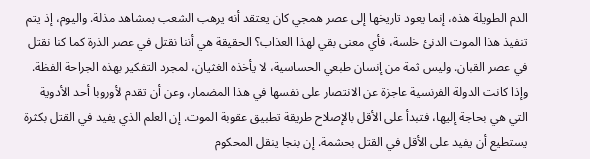الدم الطويلة هذه، إنما يعود تاريخها إلى عصر همجي كان يعتقد أنه يرهب الشعب بمشاهد مذلة. واليوم، إذ يتم تنفيذ هذا الموت الدنئ خلسة، فأي معنى بقي لهذا العذاب؟ الحقيقة هي أننا نقتل في عصر الذرة كما كنا نقتل في عصر القبان. وليس ثمة من إنسان طبعي الحساسية، لا يأخذه الغثيان، لمجرد التفكير بهذه الجراحة الفظة. وإذا كانت الدولة الفرنسية عاجزة عن الانتصار على نفسها في هذا المضمار، وعن أن تقدم لأوروبا أحد الأدوية التي هي بحاجة إليها، فتبدأ على الأقل بالإصلاح طريقة تطبيق عقوبة الموت. إن العلم الذي يفيد في القتل بكثرة يستطيع أن يفيد على الأقل في القتل بحشمة. إن بنجا ينقل المحكوم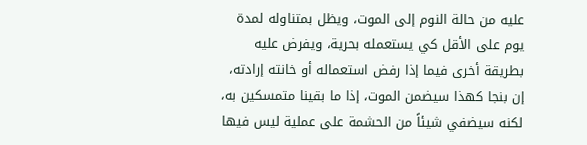عليه من حالة النوم إلى الموت، ويظل بمتناوله لمدة يوم على الأقل كي يستعمله بحرية، ويفرض عليه بطريقة أخرى فيما إذا رفض استعماله أو خانته إرادته، إن بنجا كهذا سيضمن الموت، إذا ما بقينا متمسكين به، لكنه سيضفي شيئاً من الحشمة على عملية ليس فيها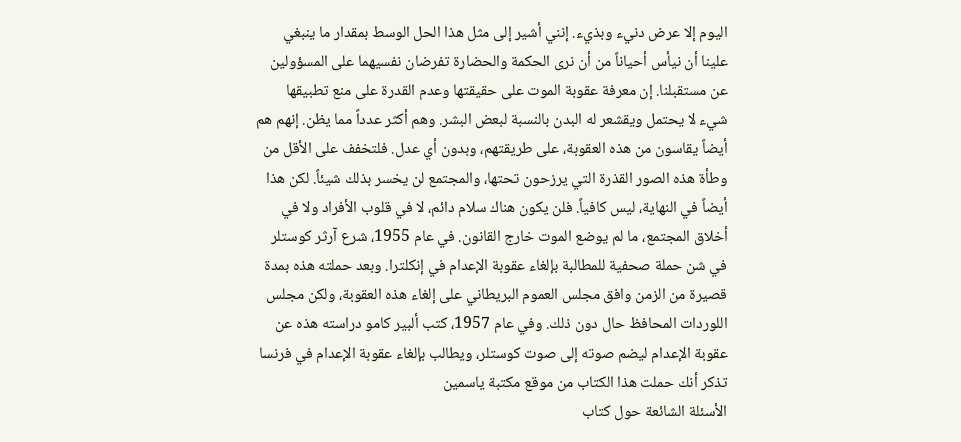اليوم إلا عرض دنيء وبذيء. إنني أشير إلى مثل هذا الحل الوسط بمقدار ما ينبغي علينا أن نيأس أحياناً من أن نرى الحكمة والحضارة تفرضان نفسيهما على المسؤولين عن مستقبلنا. إن معرفة عقوبة الموت على حقيقتها وعدم القدرة على منع تطبيقها شيء لا يحتمل ويقشعر له البدن بالنسبة لبعض البشر. وهم أكثر عدداً مما يظن. إنهم هم أيضاً يقاسون من هذه العقوبة، على طريقتهم، وبدون أي عدل. فلتخفف على الأقل من وطأة هذه الصور القذرة التي يرزحون تحتها، والمجتمع لن يخسر بذلك شيئاً. لكن هذا أيضاً في النهاية، ليس كافياً. فلن يكون هناك سلام دائم، لا في قلوب الأفراد ولا في أخلاق المجتمع، ما لم يوضع الموت خارج القانون. في عام 1955، شرع آرثر كوستلر في شن حملة صحفية للمطالبة بإلغاء عقوبة الإعدام في إنكلترا. وبعد حملته هذه بمدة قصيرة من الزمن وافق مجلس العموم البريطاني على إلغاء هذه العقوبة، ولكن مجلس اللوردات المحافظ حال دون ذلك. وفي عام 1957، كتب ألبير كامو دراسته هذه عن عقوبة الإعدام ليضم صوته إلى صوت كوستلر، ويطالب بإلغاء عقوبة الإعدام في فرنسا تذكر أنك حملت هذا الكتاب من موقع مكتبة ياسمين
الأسئلة الشائعة حول كتاب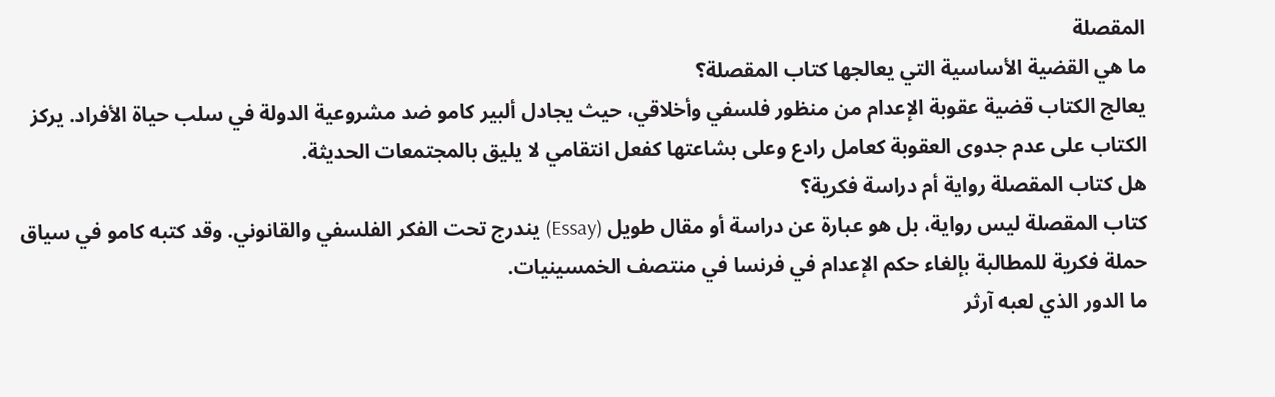المقصلة
ما هي القضية الأساسية التي يعالجها كتاب المقصلة؟
يعالج الكتاب قضية عقوبة الإعدام من منظور فلسفي وأخلاقي، حيث يجادل ألبير كامو ضد مشروعية الدولة في سلب حياة الأفراد. يركز الكتاب على عدم جدوى العقوبة كعامل رادع وعلى بشاعتها كفعل انتقامي لا يليق بالمجتمعات الحديثة.
هل كتاب المقصلة رواية أم دراسة فكرية؟
كتاب المقصلة ليس رواية، بل هو عبارة عن دراسة أو مقال طويل (Essay) يندرج تحت الفكر الفلسفي والقانوني. وقد كتبه كامو في سياق حملة فكرية للمطالبة بإلغاء حكم الإعدام في فرنسا في منتصف الخمسينيات.
ما الدور الذي لعبه آرثر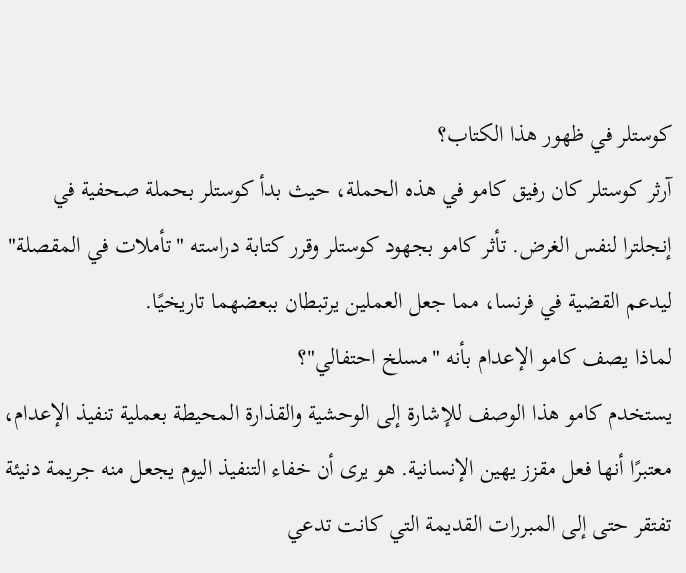كوستلر في ظهور هذا الكتاب؟
آرثر كوستلر كان رفيق كامو في هذه الحملة، حيث بدأ كوستلر بحملة صحفية في إنجلترا لنفس الغرض. تأثر كامو بجهود كوستلر وقرر كتابة دراسته "تأملات في المقصلة" ليدعم القضية في فرنسا، مما جعل العملين يرتبطان ببعضهما تاريخيًا.
لماذا يصف كامو الإعدام بأنه "مسلخ احتفالي"؟
يستخدم كامو هذا الوصف للإشارة إلى الوحشية والقذارة المحيطة بعملية تنفيذ الإعدام، معتبرًا أنها فعل مقزز يهين الإنسانية. هو يرى أن خفاء التنفيذ اليوم يجعل منه جريمة دنيئة تفتقر حتى إلى المبررات القديمة التي كانت تدعي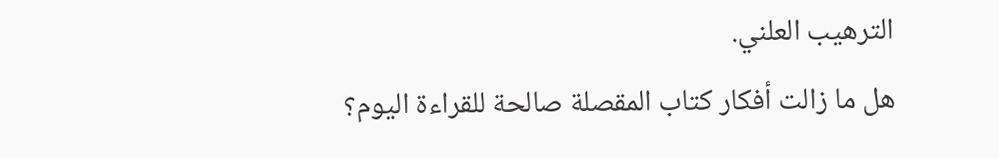الترهيب العلني.
هل ما زالت أفكار كتاب المقصلة صالحة للقراءة اليوم؟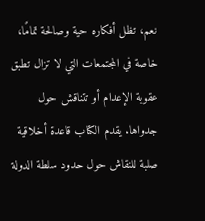نعم، تظل أفكاره حية وصالحة تمامًا، خاصة في المجتمعات التي لا تزال تطبق عقوبة الإعدام أو تتناقش حول جدواها. يقدم الكتاب قاعدة أخلاقية صلبة للنقاش حول حدود سلطة الدولة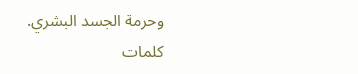وحرمة الجسد البشري.
كلمات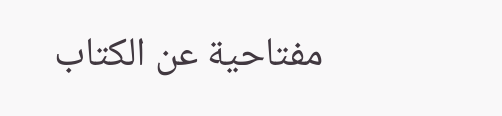مفتاحية عن الكتاب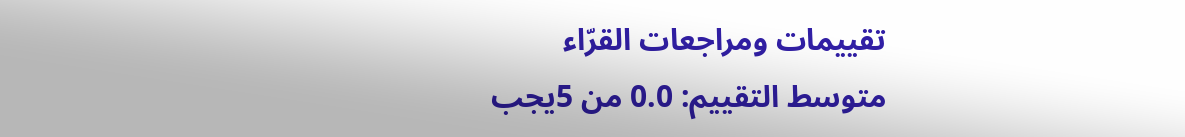تقييمات ومراجعات القرّاء
متوسط التقييم: 0.0 من 5يجب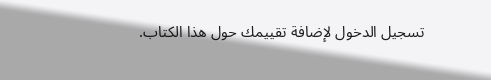تسجيل الدخول لإضافة تقييمك حول هذا الكتاب.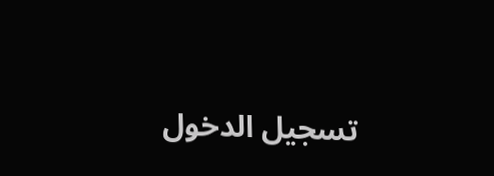تسجيل الدخول